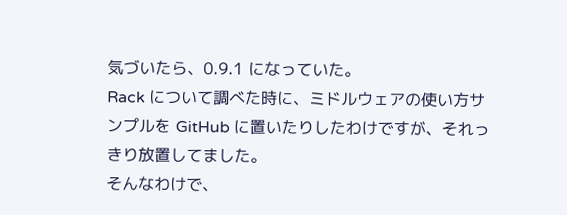気づいたら、0.9.1 になっていた。
Rack について調べた時に、ミドルウェアの使い方サンプルを GitHub に置いたりしたわけですが、それっきり放置してました。
そんなわけで、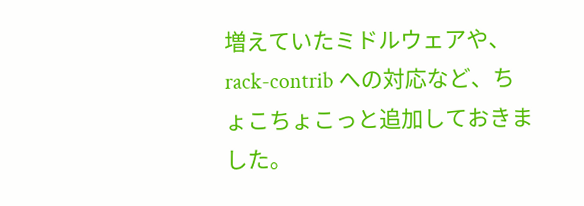増えていたミドルウェアや、rack-contrib への対応など、ちょこちょこっと追加しておきました。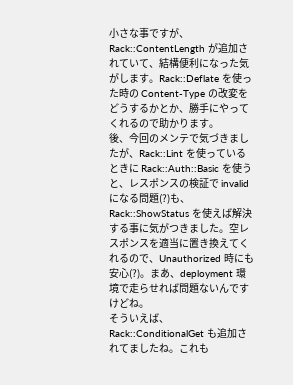小さな事ですが、Rack::ContentLength が追加されていて、結構便利になった気がします。Rack::Deflate を使った時の Content-Type の改変をどうするかとか、勝手にやってくれるので助かります。
後、今回のメンテで気づきましたが、Rack::Lint を使っているときに Rack::Auth::Basic を使うと、レスポンスの検証で invalid になる問題(?)も、Rack::ShowStatus を使えば解決する事に気がつきました。空レスポンスを適当に置き換えてくれるので、Unauthorized 時にも安心(?)。まあ、deployment 環境で走らせれば問題ないんですけどね。
そういえば、Rack::ConditionalGet も追加されてましたね。これも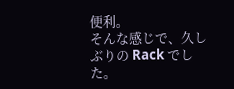便利。
そんな感じで、久しぶりの Rack でした。